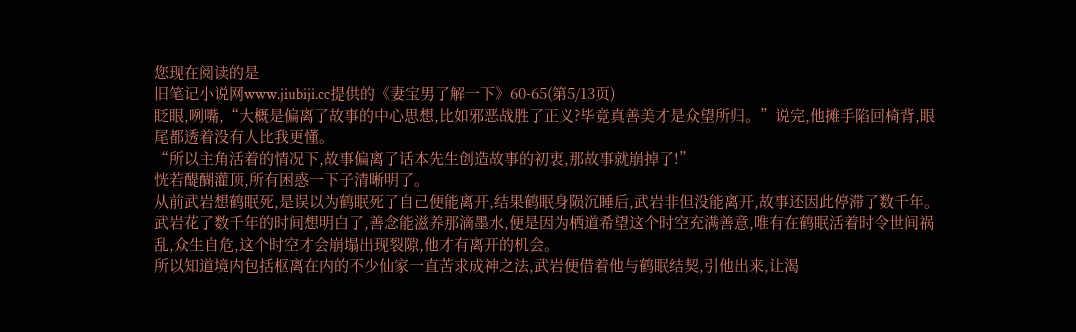您现在阅读的是
旧笔记小说网www.jiubiji.cc提供的《妻宝男了解一下》60-65(第5/13页)
眨眼,咧嘴,“大概是偏离了故事的中心思想,比如邪恶战胜了正义?毕竟真善美才是众望所归。”说完,他摊手陷回椅背,眼尾都透着没有人比我更懂。
“所以主角活着的情况下,故事偏离了话本先生创造故事的初衷,那故事就崩掉了!”
恍若醍醐灌顶,所有困惑一下子清晰明了。
从前武岩想鹤眠死,是误以为鹤眠死了自己便能离开,结果鹤眠身陨沉睡后,武岩非但没能离开,故事还因此停滞了数千年。
武岩花了数千年的时间想明白了,善念能滋养那滴墨水,便是因为栖道希望这个时空充满善意,唯有在鹤眠活着时令世间祸乱,众生自危,这个时空才会崩塌出现裂隙,他才有离开的机会。
所以知道境内包括枢离在内的不少仙家一直苦求成神之法,武岩便借着他与鹤眠结契,引他出来,让渴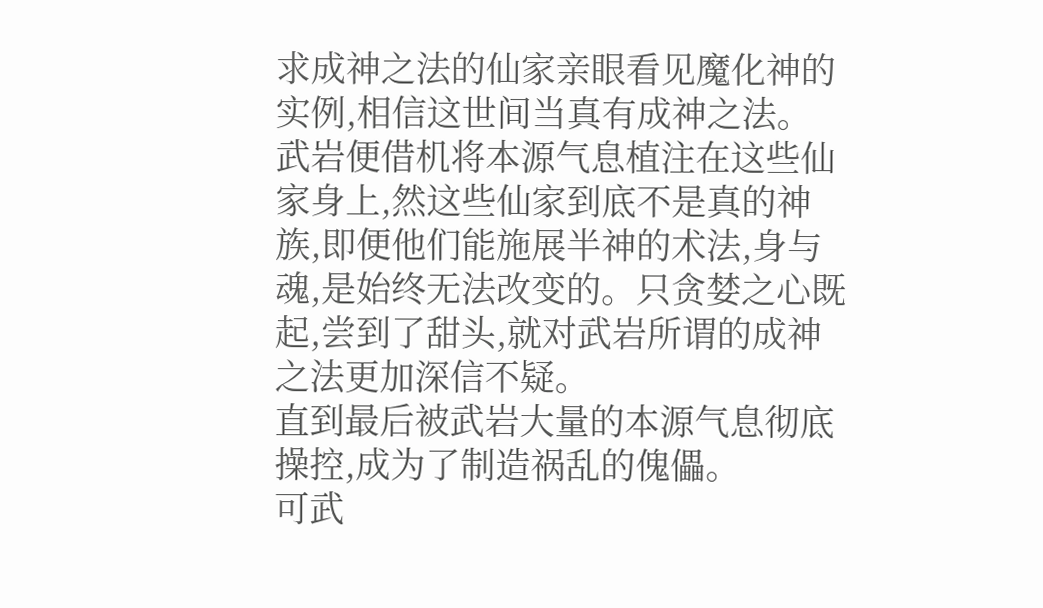求成神之法的仙家亲眼看见魔化神的实例,相信这世间当真有成神之法。
武岩便借机将本源气息植注在这些仙家身上,然这些仙家到底不是真的神族,即便他们能施展半神的术法,身与魂,是始终无法改变的。只贪婪之心既起,尝到了甜头,就对武岩所谓的成神之法更加深信不疑。
直到最后被武岩大量的本源气息彻底操控,成为了制造祸乱的傀儡。
可武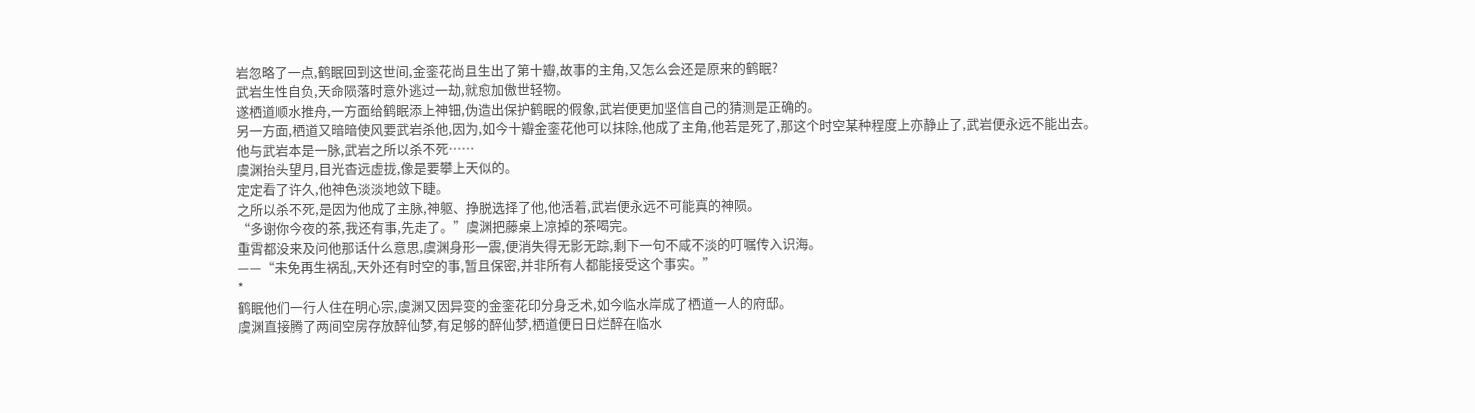岩忽略了一点,鹤眠回到这世间,金銮花尚且生出了第十瓣,故事的主角,又怎么会还是原来的鹤眠?
武岩生性自负,天命陨落时意外逃过一劫,就愈加傲世轻物。
遂栖道顺水推舟,一方面给鹤眠添上神钿,伪造出保护鹤眠的假象,武岩便更加坚信自己的猜测是正确的。
另一方面,栖道又暗暗使风要武岩杀他,因为,如今十瓣金銮花他可以抹除,他成了主角,他若是死了,那这个时空某种程度上亦静止了,武岩便永远不能出去。
他与武岩本是一脉,武岩之所以杀不死……
虞渊抬头望月,目光杳远虚拢,像是要攀上天似的。
定定看了许久,他神色淡淡地敛下睫。
之所以杀不死,是因为他成了主脉,神躯、挣脱选择了他,他活着,武岩便永远不可能真的神陨。
“多谢你今夜的茶,我还有事,先走了。”虞渊把藤桌上凉掉的茶喝完。
重霄都没来及问他那话什么意思,虞渊身形一震,便消失得无影无踪,剩下一句不咸不淡的叮嘱传入识海。
——“未免再生祸乱,天外还有时空的事,暂且保密,并非所有人都能接受这个事实。”
*
鹤眠他们一行人住在明心宗,虞渊又因异变的金銮花印分身乏术,如今临水岸成了栖道一人的府邸。
虞渊直接腾了两间空房存放醉仙梦,有足够的醉仙梦,栖道便日日烂醉在临水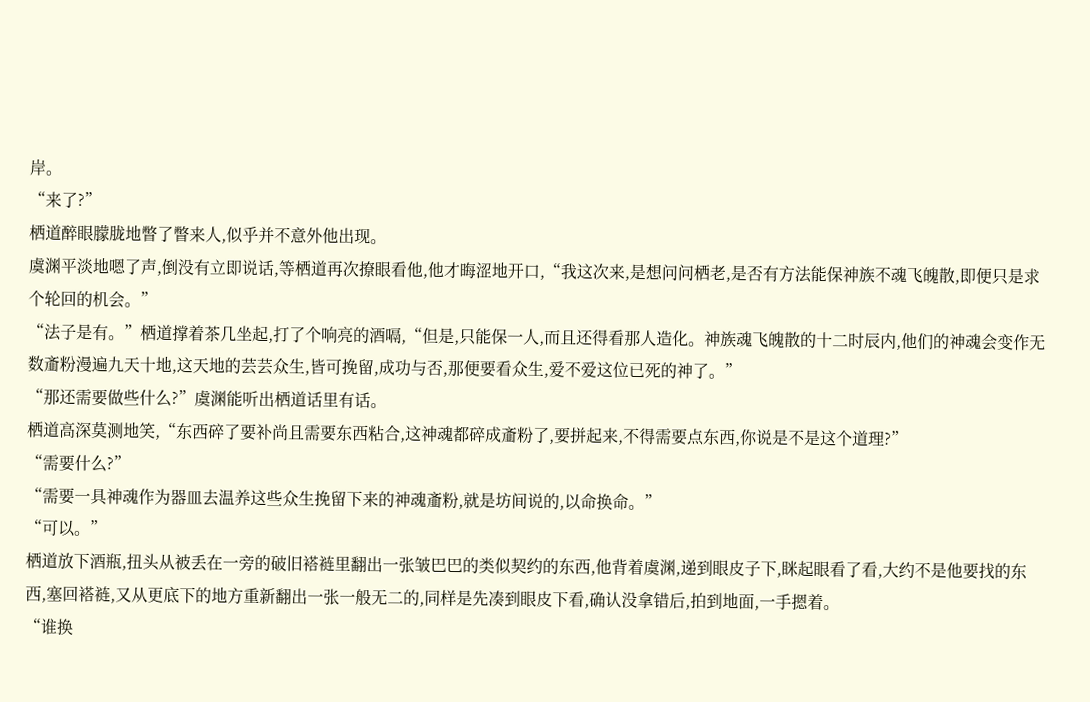岸。
“来了?”
栖道醉眼朦胧地瞥了瞥来人,似乎并不意外他出现。
虞渊平淡地嗯了声,倒没有立即说话,等栖道再次撩眼看他,他才晦涩地开口,“我这次来,是想问问栖老,是否有方法能保神族不魂飞魄散,即便只是求个轮回的机会。”
“法子是有。”栖道撑着茶几坐起,打了个响亮的酒嗝,“但是,只能保一人,而且还得看那人造化。神族魂飞魄散的十二时辰内,他们的神魂会变作无数齑粉漫遍九天十地,这天地的芸芸众生,皆可挽留,成功与否,那便要看众生,爱不爱这位已死的神了。”
“那还需要做些什么?”虞渊能听出栖道话里有话。
栖道高深莫测地笑,“东西碎了要补尚且需要东西粘合,这神魂都碎成齑粉了,要拼起来,不得需要点东西,你说是不是这个道理?”
“需要什么?”
“需要一具神魂作为器皿去温养这些众生挽留下来的神魂齑粉,就是坊间说的,以命换命。”
“可以。”
栖道放下酒瓶,扭头从被丢在一旁的破旧褡裢里翻出一张皱巴巴的类似契约的东西,他背着虞渊,递到眼皮子下,眯起眼看了看,大约不是他要找的东西,塞回褡裢,又从更底下的地方重新翻出一张一般无二的,同样是先凑到眼皮下看,确认没拿错后,拍到地面,一手摁着。
“谁换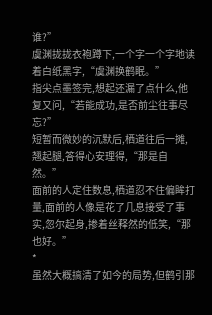谁?”
虞渊拢拢衣袍蹲下,一个字一个字地读着白纸黑字,“虞渊换鹤眠。”
指尖点墨签完,想起还漏了点什么,他复又问,“若能成功,是否前尘往事尽忘?”
短暂而微妙的沉默后,栖道往后一摊,翘起腿,答得心安理得,“那是自然。”
面前的人定住数息,栖道忍不住偏眸打量,面前的人像是花了几息接受了事实,忽尔起身,掺着丝释然的低笑,“那也好。”
*
虽然大概搞清了如今的局势,但鹤引那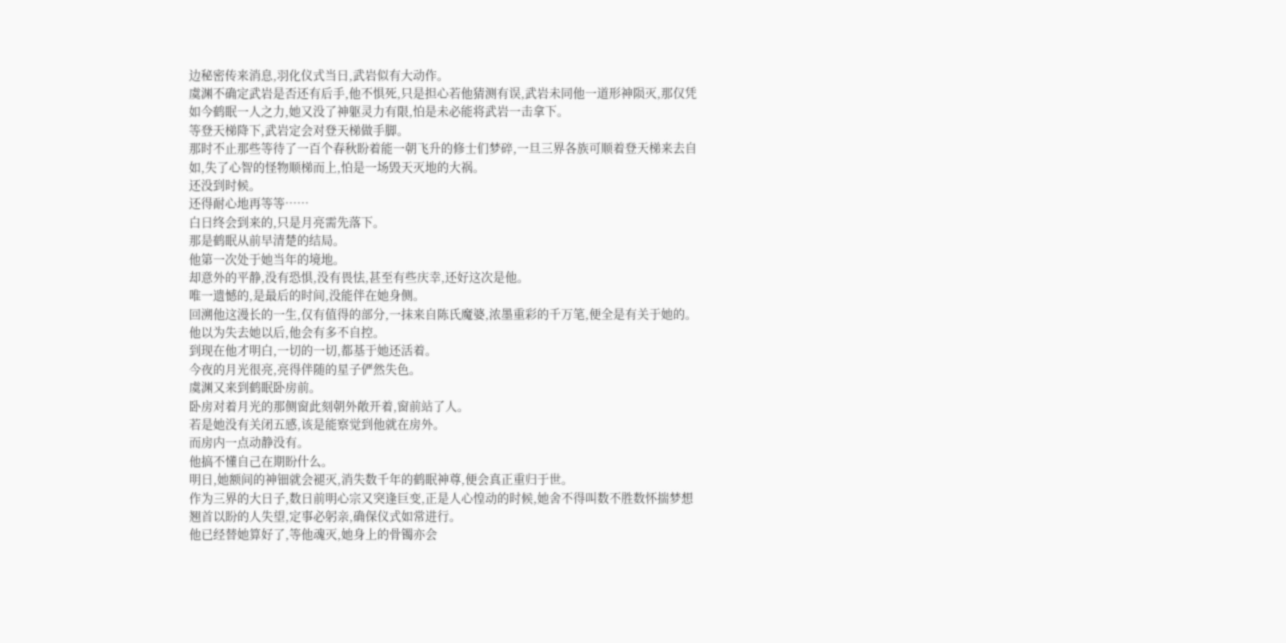边秘密传来消息,羽化仪式当日,武岩似有大动作。
虞渊不确定武岩是否还有后手,他不惧死,只是担心若他猜测有误,武岩未同他一道形神陨灭,那仅凭如今鹤眠一人之力,她又没了神躯灵力有限,怕是未必能将武岩一击拿下。
等登天梯降下,武岩定会对登天梯做手脚。
那时不止那些等待了一百个春秋盼着能一朝飞升的修士们梦碎,一旦三界各族可顺着登天梯来去自如,失了心智的怪物顺梯而上,怕是一场毁天灭地的大祸。
还没到时候。
还得耐心地再等等……
白日终会到来的,只是月亮需先落下。
那是鹤眠从前早清楚的结局。
他第一次处于她当年的境地。
却意外的平静,没有恐惧,没有畏怯,甚至有些庆幸,还好这次是他。
唯一遗憾的,是最后的时间,没能伴在她身侧。
回溯他这漫长的一生,仅有值得的部分,一抹来自陈氏魔婆,浓墨重彩的千万笔,便全是有关于她的。
他以为失去她以后,他会有多不自控。
到现在他才明白,一切的一切,都基于她还活着。
今夜的月光很亮,亮得伴随的星子俨然失色。
虞渊又来到鹤眠卧房前。
卧房对着月光的那侧窗此刻朝外敞开着,窗前站了人。
若是她没有关闭五感,该是能察觉到他就在房外。
而房内一点动静没有。
他搞不懂自己在期盼什么。
明日,她额间的神钿就会褪灭,消失数千年的鹤眠神尊,便会真正重归于世。
作为三界的大日子,数日前明心宗又突逢巨变,正是人心惶动的时候,她舍不得叫数不胜数怀揣梦想翘首以盼的人失望,定事必躬亲,确保仪式如常进行。
他已经替她算好了,等他魂灭,她身上的骨镯亦会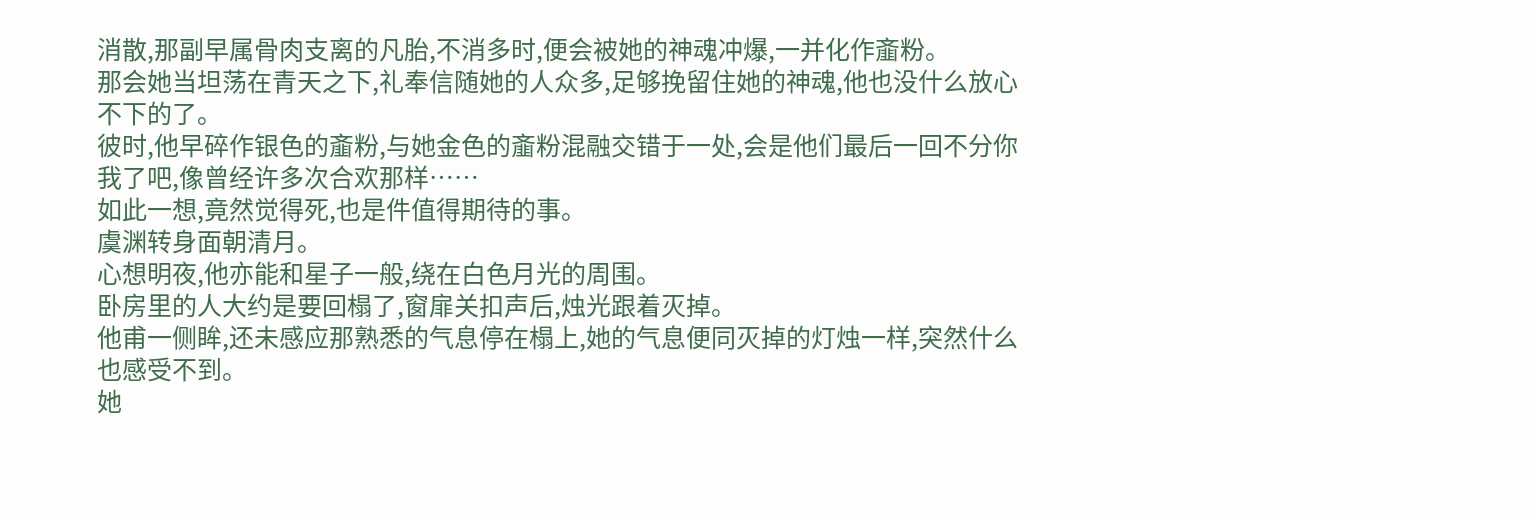消散,那副早属骨肉支离的凡胎,不消多时,便会被她的神魂冲爆,一并化作齑粉。
那会她当坦荡在青天之下,礼奉信随她的人众多,足够挽留住她的神魂,他也没什么放心不下的了。
彼时,他早碎作银色的齑粉,与她金色的齑粉混融交错于一处,会是他们最后一回不分你我了吧,像曾经许多次合欢那样……
如此一想,竟然觉得死,也是件值得期待的事。
虞渊转身面朝清月。
心想明夜,他亦能和星子一般,绕在白色月光的周围。
卧房里的人大约是要回榻了,窗扉关扣声后,烛光跟着灭掉。
他甫一侧眸,还未感应那熟悉的气息停在榻上,她的气息便同灭掉的灯烛一样,突然什么也感受不到。
她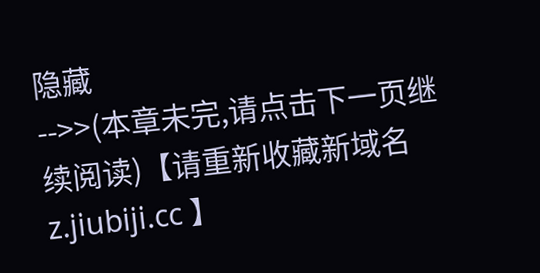隐藏
-->>(本章未完,请点击下一页继续阅读)【请重新收藏新域名 z.jiubiji.cc 】